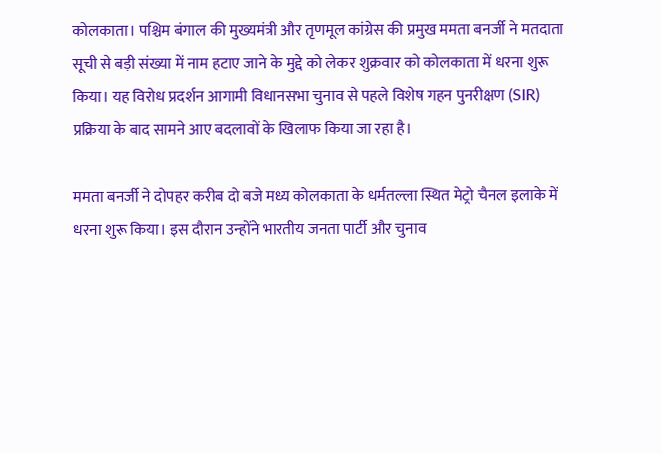कोलकाता। पश्चिम बंगाल की मुख्यमंत्री और तृणमूल कांग्रेस की प्रमुख ममता बनर्जी ने मतदाता सूची से बड़ी संख्या में नाम हटाए जाने के मुद्दे को लेकर शुक्रवार को कोलकाता में धरना शुरू किया। यह विरोध प्रदर्शन आगामी विधानसभा चुनाव से पहले विशेष गहन पुनरीक्षण (SIR) प्रक्रिया के बाद सामने आए बदलावों के खिलाफ किया जा रहा है।

ममता बनर्जी ने दोपहर करीब दो बजे मध्य कोलकाता के धर्मतल्ला स्थित मेट्रो चैनल इलाके में धरना शुरू किया। इस दौरान उन्होंने भारतीय जनता पार्टी और चुनाव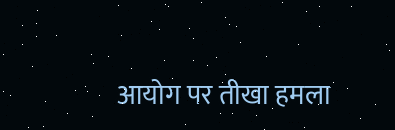आयोग पर तीखा हमला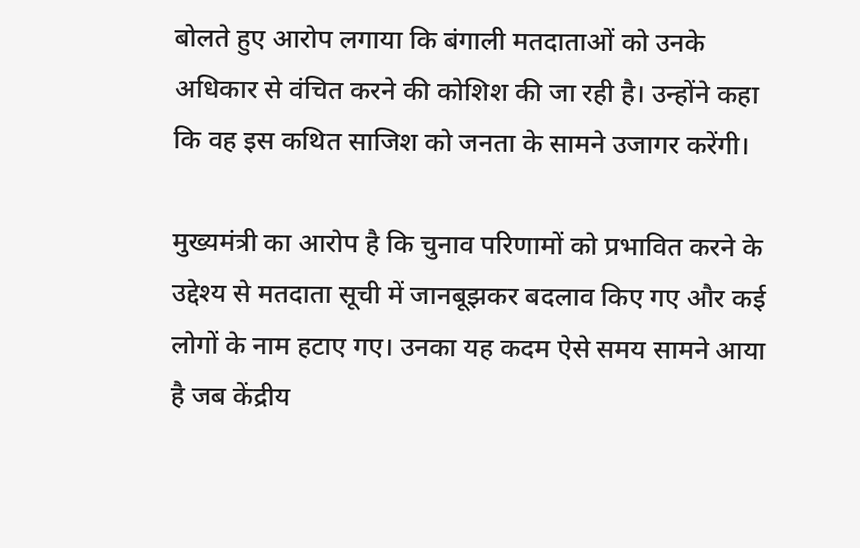बोलते हुए आरोप लगाया कि बंगाली मतदाताओं को उनके अधिकार से वंचित करने की कोशिश की जा रही है। उन्होंने कहा कि वह इस कथित साजिश को जनता के सामने उजागर करेंगी।

मुख्यमंत्री का आरोप है कि चुनाव परिणामों को प्रभावित करने के उद्देश्य से मतदाता सूची में जानबूझकर बदलाव किए गए और कई लोगों के नाम हटाए गए। उनका यह कदम ऐसे समय सामने आया है जब केंद्रीय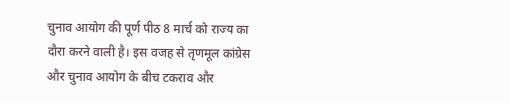चुनाव आयोग की पूर्ण पीठ 8 मार्च को राज्य का दौरा करने वाली है। इस वजह से तृणमूल कांग्रेस और चुनाव आयोग के बीच टकराव और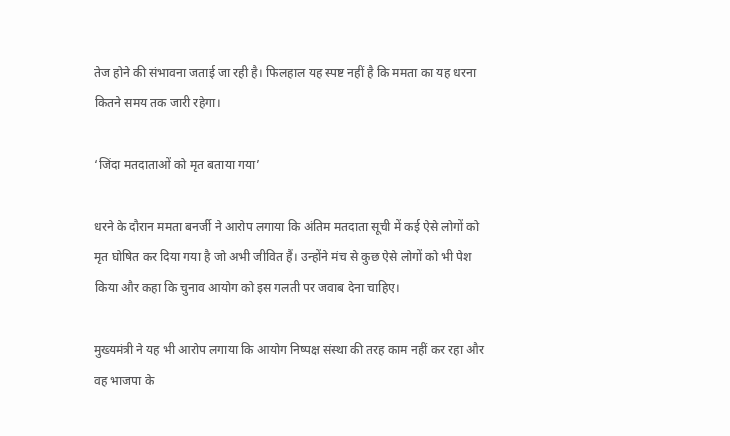तेज होने की संभावना जताई जा रही है। फिलहाल यह स्पष्ट नहीं है कि ममता का यह धरना कितने समय तक जारी रहेगा।

‘जिंदा मतदाताओं को मृत बताया गया’

धरने के दौरान ममता बनर्जी ने आरोप लगाया कि अंतिम मतदाता सूची में कई ऐसे लोगों को मृत घोषित कर दिया गया है जो अभी जीवित हैं। उन्होंने मंच से कुछ ऐसे लोगों को भी पेश किया और कहा कि चुनाव आयोग को इस गलती पर जवाब देना चाहिए।

मुख्यमंत्री ने यह भी आरोप लगाया कि आयोग निष्पक्ष संस्था की तरह काम नहीं कर रहा और वह भाजपा के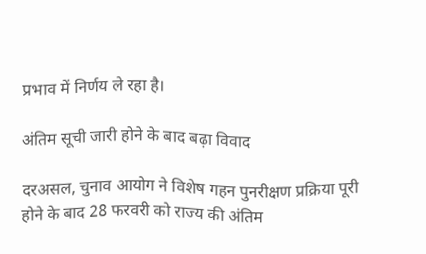प्रभाव में निर्णय ले रहा है।

अंतिम सूची जारी होने के बाद बढ़ा विवाद

दरअसल, चुनाव आयोग ने विशेष गहन पुनरीक्षण प्रक्रिया पूरी होने के बाद 28 फरवरी को राज्य की अंतिम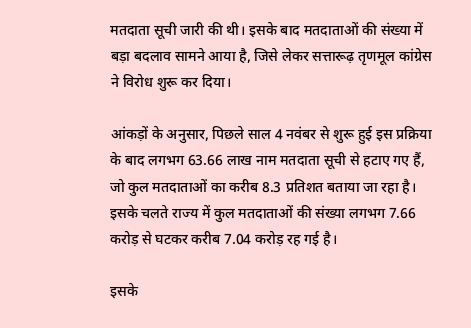मतदाता सूची जारी की थी। इसके बाद मतदाताओं की संख्या में बड़ा बदलाव सामने आया है, जिसे लेकर सत्तारूढ़ तृणमूल कांग्रेस ने विरोध शुरू कर दिया।

आंकड़ों के अनुसार, पिछले साल 4 नवंबर से शुरू हुई इस प्रक्रिया के बाद लगभग 63.66 लाख नाम मतदाता सूची से हटाए गए हैं, जो कुल मतदाताओं का करीब 8.3 प्रतिशत बताया जा रहा है। इसके चलते राज्य में कुल मतदाताओं की संख्या लगभग 7.66 करोड़ से घटकर करीब 7.04 करोड़ रह गई है।

इसके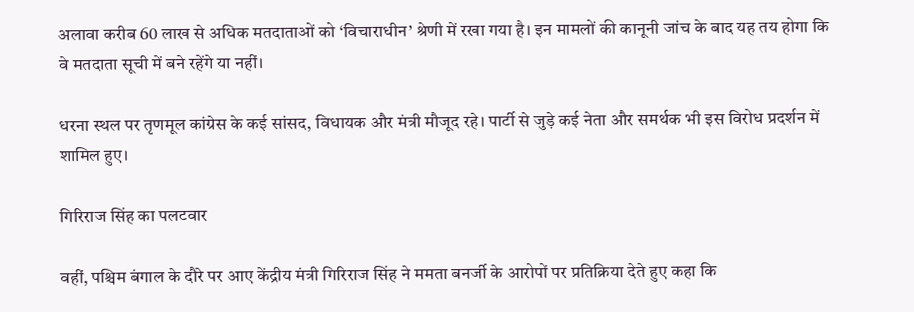अलावा करीब 60 लाख से अधिक मतदाताओं को ‘विचाराधीन’ श्रेणी में रखा गया है। इन मामलों की कानूनी जांच के बाद यह तय होगा कि वे मतदाता सूची में बने रहेंगे या नहीं।

धरना स्थल पर तृणमूल कांग्रेस के कई सांसद, विधायक और मंत्री मौजूद रहे। पार्टी से जुड़े कई नेता और समर्थक भी इस विरोध प्रदर्शन में शामिल हुए।

गिरिराज सिंह का पलटवार

वहीं, पश्चिम बंगाल के दौरे पर आए केंद्रीय मंत्री गिरिराज सिंह ने ममता बनर्जी के आरोपों पर प्रतिक्रिया देते हुए कहा कि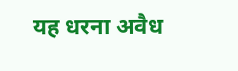यह धरना अवैध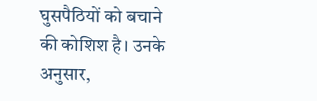घुसपैठियों को बचाने की कोशिश है। उनके अनुसार,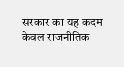सरकार का यह कदम केवल राजनीतिक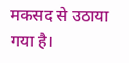मकसद से उठाया गया है।